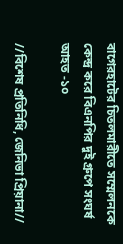বাগেরহাটের চিতলমারীতে সম্মেলনকে কেন্দ্র করে বিএনপির দুই গ্রুপে সংঘর্ষ আহত -১০

//বিশেষ প্রতিনিধি, জেনিভা প্রিয়ানা//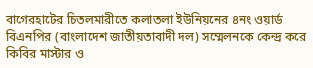বাগেরহাটের চিতলমারীতে কলাতলা ইউনিয়নের ৪নং ওয়ার্ড বিএনপির (বাংলাদেশ জাতীয়তাবাদী দল) সম্মেলনকে কেন্দ্র করে কিবির মাস্টার ও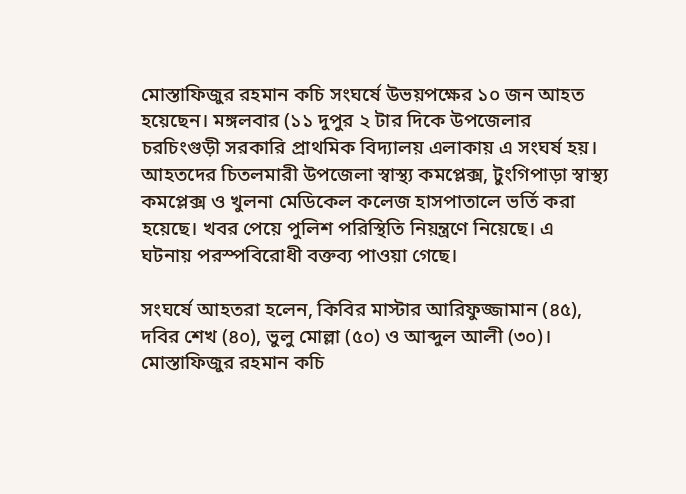মোস্তাফিজুর রহমান কচি সংঘর্ষে উভয়পক্ষের ১০ জন আহত হয়েছেন। মঙ্গলবার (১১ দুপুর ২ টার দিকে উপজেলার চরচিংগুড়ী সরকারি প্রাথমিক বিদ্যালয় এলাকায় এ সংঘর্ষ হয়। আহতদের চিতলমারী উপজেলা স্বাস্থ্য কমপ্লেক্স, টুংগিপাড়া স্বাস্থ্য কমপ্লেক্স ও খুলনা মেডিকেল কলেজ হাসপাতালে ভর্তি করা হয়েছে। খবর পেয়ে পুলিশ পরিস্থিতি নিয়ন্ত্রণে নিয়েছে। এ ঘটনায় পরস্পবিরোধী বক্তব্য পাওয়া গেছে।

সংঘর্ষে আহতরা হলেন, কিবির মাস্টার আরিফুজ্জামান (৪৫), দবির শেখ (৪০), ভুলু মোল্লা (৫০) ও আব্দুল আলী (৩০)। মোস্তাফিজুর রহমান কচি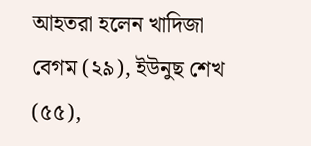আহতরা হলেন খাদিজা বেগম (২৯), ইউনুছ শেখ (৫৫),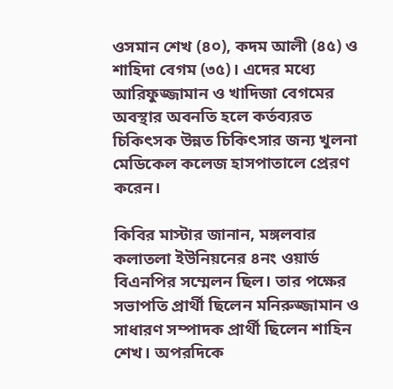ওসমান শেখ (৪০), কদম আলী (৪৫) ও শাহিদা বেগম (৩৫)। এদের মধ্যে আরিফুজ্জামান ও খাদিজা বেগমের অবস্থার অবনতি হলে কর্তব্যরত চিকিৎসক উন্নত চিকিৎসার জন্য খুলনা মেডিকেল কলেজ হাসপাতালে প্রেরণ করেন।

কিবির মাস্টার জানান, মঙ্গলবার কলাতলা ইউনিয়নের ৪নং ওয়ার্ড বিএনপির সম্মেলন ছিল। তার পক্ষের সভাপতি প্রার্থী ছিলেন মনিরুজ্জামান ও সাধারণ সম্পাদক প্রার্থী ছিলেন শাহিন শেখ। অপরদিকে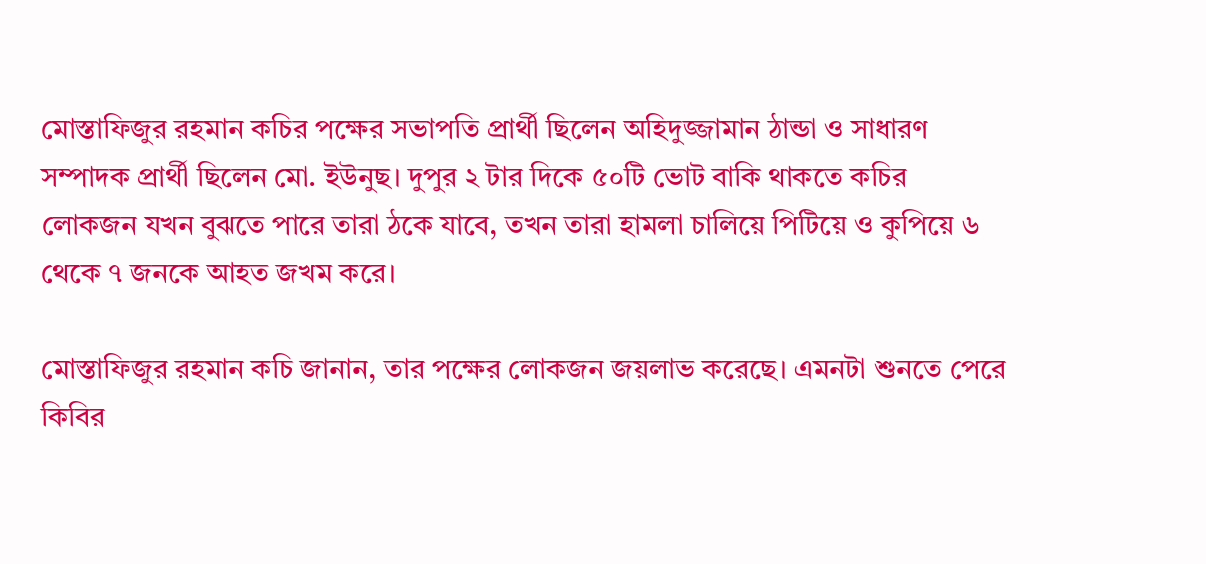মোস্তাফিজুর রহমান কচির পক্ষের সভাপতি প্রার্থী ছিলেন অহিদুজ্জামান ঠান্ডা ও সাধারণ সম্পাদক প্রার্থী ছিলেন মো. ইউনুছ। দুপুর ২ টার দিকে ৫০টি ভোট বাকি থাকতে কচির লোকজন যখন বুঝতে পারে তারা ঠকে যাবে, তখন তারা হামলা চালিয়ে পিটিয়ে ও কুপিয়ে ৬ থেকে ৭ জনকে আহত জখম করে।

মোস্তাফিজুর রহমান কচি জানান, তার পক্ষের লোকজন জয়লাভ করেছে। এমনটা শুনতে পেরে কিবির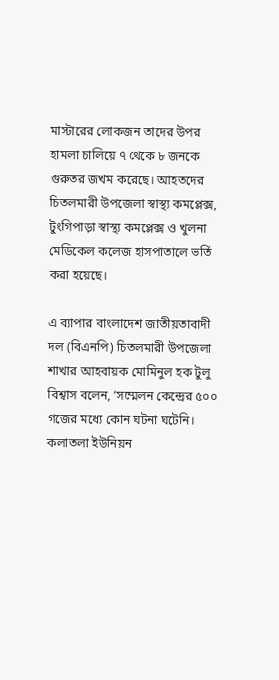মাস্টারের লোকজন তাদের উপর হামলা চালিয়ে ৭ থেকে ৮ জনকে গুরুতর জখম করেছে। আহতদের চিতলমারী উপজেলা স্বাস্থ্য কমপ্লেক্স, টুংগিপাড়া স্বাস্থ্য কমপ্লেক্স ও খুলনা মেডিকেল কলেজ হাসপাতালে ভর্তি করা হয়েছে।

এ ব্যাপার বাংলাদেশ জাতীয়তাবাদী দল (বিএনপি) চিতলমারী উপজেলা শাখার আহবায়ক মোমিনুল হক টুলু বিশ্বাস বলেন, ‘সম্মেলন কেন্দ্রের ৫০০ গজের মধ্যে কোন ঘটনা ঘটেনি। কলাতলা ইউনিয়ন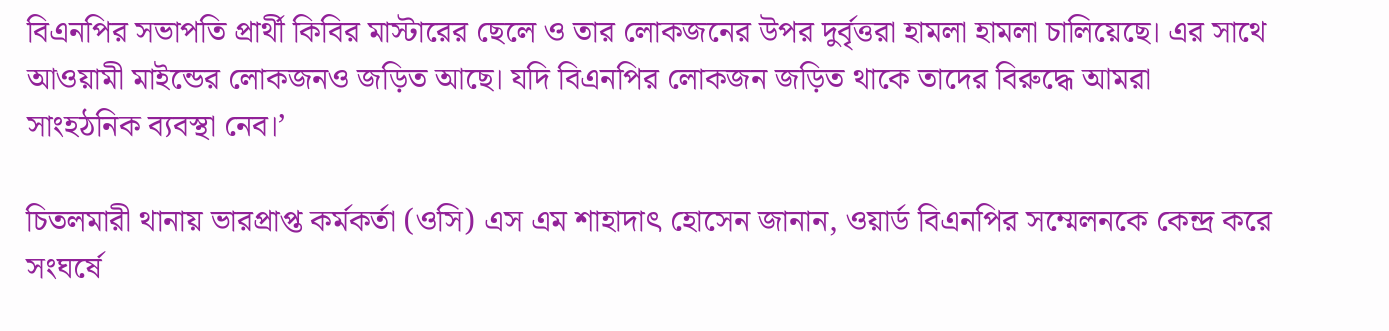বিএনপির সভাপতি প্রার্থী কিবির মাস্টারের ছেলে ও তার লোকজনের উপর দুর্বৃত্তরা হামলা হামলা চালিয়েছে। এর সাথে আওয়ামী মাইন্ডের লোকজনও জড়িত আছে। যদি বিএনপির লোকজন জড়িত থাকে তাদের বিরুদ্ধে আমরা সাংহঠনিক ব্যবস্থা নেব।’

চিতলমারী থানায় ভারপ্রাপ্ত কর্মকর্তা (ওসি) এস এম শাহাদাৎ হোসেন জানান, ওয়ার্ড বিএনপির সম্মেলনকে কেন্দ্র করে সংঘর্ষে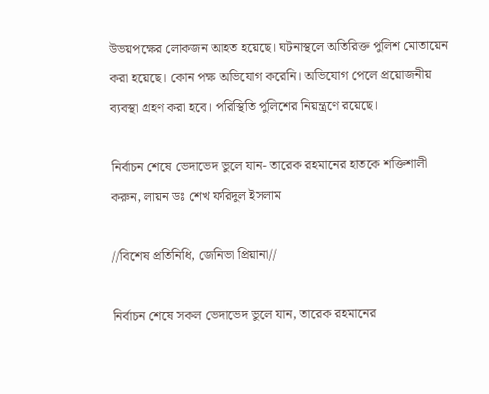উভয়পক্ষের লোকজন আহত হয়েছে। ঘটনাস্থলে অতিরিক্ত পুলিশ মোতায়েন করা হয়েছে। কোন পক্ষ অভিযোগ করেনি। অভিযোগ পেলে প্রয়োজনীয় ব্যবস্থা গ্রহণ করা হবে। পরিস্থিতি পুলিশের নিয়ন্ত্রণে রয়েছে।

নির্বাচন শেষে ভেদাভেদ ভুলে যান- তারেক রহমানের হাতকে শক্তিশালী করুন, লায়ন ডঃ শেখ ফরিদুল ইসলাম

//বিশেষ প্রতিনিধি, জেনিভা প্রিয়ানা//

নির্বাচন শেষে সকল ভেদাভেদ ভুলে যান, তারেক রহমানের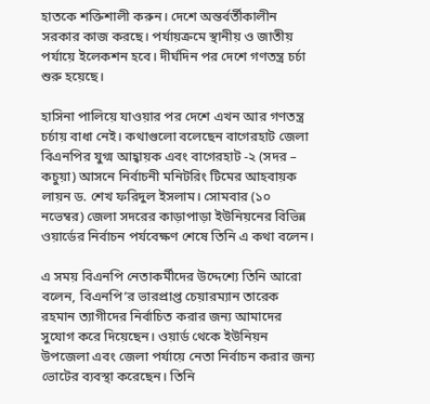হাতকে শক্তিশালী করুন। দেশে অন্তর্বর্তীকালীন সরকার কাজ করছে। পর্যায়ক্রমে স্থানীয় ও জাতীয় পর্যায়ে ইলেকশন হবে। দীর্ঘদিন পর দেশে গণতন্ত্র চর্চা শুরু হয়েছে।

হাসিনা পালিয়ে যাওয়ার পর দেশে এখন আর গণতন্ত্র চর্চায় বাধা নেই। কথাগুলো বলেছেন বাগেরহাট জেলা বিএনপির যুগ্ম আহ্বায়ক এবং বাগেরহাট -২ (সদর – কচুয়া) আসনে নির্বাচনী মনিটরিং টিমের আহবায়ক লায়ন ড. শেখ ফরিদুল ইসলাম। সোমবার (১০ নভেম্বর) জেলা সদরের কাড়াপাড়া ইউনিয়নের বিভিন্ন ওয়ার্ডের নির্বাচন পর্যবেক্ষণ শেষে তিনি এ কথা বলেন।

এ সময় বিএনপি নেতাকর্মীদের উদ্দেশ্যে তিনি আরো বলেন, বিএনপি’র ভারপ্রাপ্ত চেয়ারম্যান তারেক রহমান ত্যাগীদের নির্বাচিত করার জন্য আমাদের সুযোগ করে দিয়েছেন। ওয়ার্ড থেকে ইউনিয়ন উপজেলা এবং জেলা পর্যায়ে নেতা নির্বাচন করার জন্য ভোটের ব্যবস্থা করেছেন। তিনি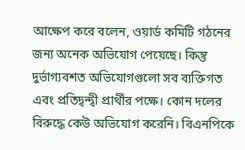আক্ষেপ করে বলেন, ওয়ার্ড কমিটি গঠনের জন্য অনেক অভিযোগ পেয়েছে। কিন্তু দুর্ভাগ্যবশত অভিযোগগুলো সব ব্যক্তিগত এবং প্রতিদ্বন্দ্বী প্রার্থীর পক্ষে। কোন দলের বিরুদ্ধে কেউ অভিযোগ করেনি। বিএনপিকে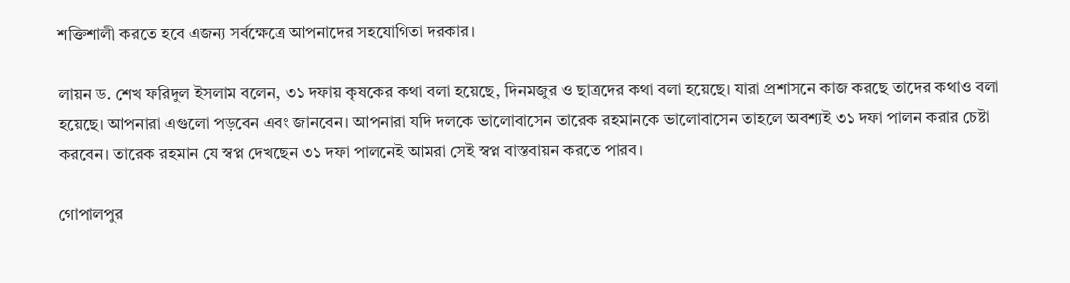শক্তিশালী করতে হবে এজন্য সর্বক্ষেত্রে আপনাদের সহযোগিতা দরকার।

লায়ন ড. শেখ ফরিদুল ইসলাম বলেন, ৩১ দফায় কৃষকের কথা বলা হয়েছে, দিনমজুর ও ছাত্রদের কথা বলা হয়েছে। যারা প্রশাসনে কাজ করছে তাদের কথাও বলা হয়েছে। আপনারা এগুলো পড়বেন এবং জানবেন। আপনারা যদি দলকে ভালোবাসেন তারেক রহমানকে ভালোবাসেন তাহলে অবশ্যই ৩১ দফা পালন করার চেষ্টা করবেন। তারেক রহমান যে স্বপ্ন দেখছেন ৩১ দফা পালনেই আমরা সেই স্বপ্ন বাস্তবায়ন করতে পারব।

গোপালপুর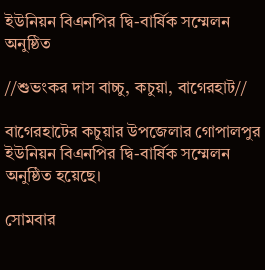ইউনিয়ন বিএনপির দ্বি-বার্ষিক সম্মেলন অনুষ্ঠিত

//শুভংকর দাস বাচ্চু, কচুয়া, বাগেরহাট//

বাগেরহাটের কচুয়ার উপজেলার গোপালপুর ইউনিয়ন বিএনপির দ্বি-বার্ষিক সম্মেলন অনুষ্ঠিত হয়েছে।

সোমবার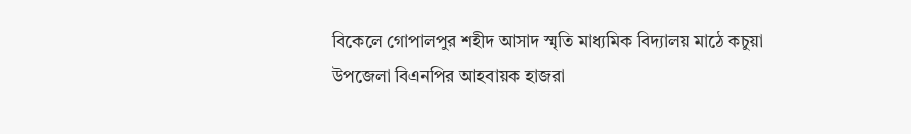বিকেলে গোপালপুর শহীদ আসাদ স্মৃতি মাধ্যমিক বিদ্যালয় মাঠে কচুয়া উপজেলা বিএনপির আহবায়ক হাজরা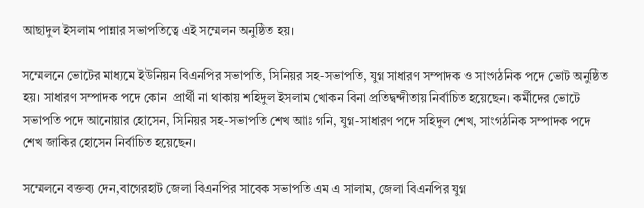আছাদুল ইসলাম পান্নার সভাপতিত্বে এই সম্মেলন অনুষ্ঠিত হয়।

সম্মেলনে ভোটের মাধ্যমে ইউনিয়ন বিএনপির সভাপতি, সিনিয়র সহ-সভাপতি, যুগ্ন সাধারণ সম্পাদক ও সাংগঠনিক পদে ভোট অনুষ্ঠিত হয়। সাধারণ সম্পাদক পদে কোন  প্রার্থী না থাকায় শহিদুল ইসলাম খোকন বিনা প্রতিদ্বন্দীতায় নির্বাচিত হয়েছেন। কর্মীদের ভোটে সভাপতি পদে আনোয়ার হোসেন, সিনিয়র সহ-সভাপতি শেখ আাঃ গনি, যুগ্ন-সাধারণ পদে সহিদুল শেখ, সাংগঠনিক সম্পাদক পদে শেখ জাকির হোসেন নির্বাচিত হয়েছেন।

সম্মেলনে বক্তব্য দেন,বাগেরহাট জেলা বিএনপির সাবেক সভাপতি এম এ সালাম, জেলা বিএনপির যুগ্ন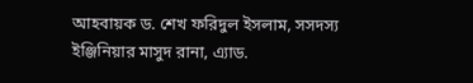আহবায়ক ড. শেখ ফরিদুল ইসলাম, সসদস্য ইঞ্জিনিয়ার মাসুদ রানা, এ্যাড.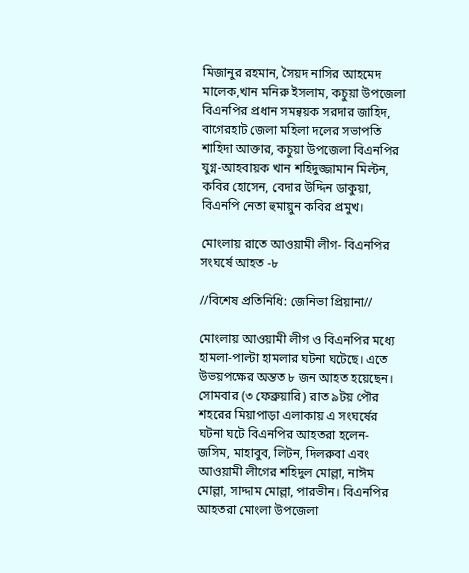মিজানুর রহমান, সৈয়দ নাসির আহমেদ মালেক,খান মনিরু ইসলাম, কচুয়া উপজেলা বিএনপির প্রধান সমন্বয়ক সরদার জাহিদ, বাগেরহাট জেলা মহিলা দলের সভাপতি শাহিদা আক্তার, কচুয়া উপজেলা বিএনপির যুগ্ন-আহবায়ক খান শহিদুজ্জামান মিল্টন, কবির হোসেন, বেদার উদ্দিন ডাকুয়া, বিএনপি নেতা হুমায়ুন কবির প্রমুখ।

মোংলায় রাতে আওয়ামী লীগ- বিএনপির সংঘর্ষে আহত -৮

//বিশেষ প্রতিনিধি: জেনিভা প্রিয়ানা//

মোংলায় আওয়ামী লীগ ও বিএনপির মধ্যে হামলা-পাল্টা হামলার ঘটনা ঘটেছে। এতে উভয়পক্ষের অন্তত ৮ জন আহত হয়েছেন। সোমবার (৩ ফেব্রুয়ারি) রাত ৯টয় পৌর শহরের মিয়াপাড়া এলাকায় এ সংঘর্ষের ঘটনা ঘটে বিএনপির আহতরা হলেন- জসিম, মাহাবুব, লিটন, দিলরুবা এবং আওয়ামী লীগের শহিদুল মোল্লা, নাঈম মোল্লা, সাদ্দাম মোল্লা, পারভীন। বিএনপির আহতরা মোংলা উপজেলা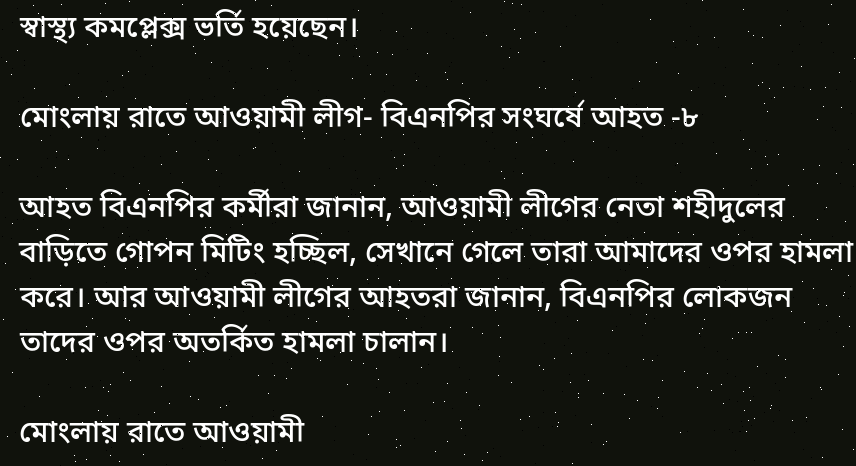স্বাস্থ্য কমপ্লেক্স ভর্তি হয়েছেন।

মোংলায় রাতে আওয়ামী লীগ- বিএনপির সংঘর্ষে আহত -৮

আহত বিএনপির কর্মীরা জানান, আওয়ামী লীগের নেতা শহীদুলের বাড়িতে গোপন মিটিং হচ্ছিল, সেখানে গেলে তারা আমাদের ওপর হামলা করে। আর আওয়ামী লীগের আহতরা জানান, বিএনপির লোকজন তাদের ওপর অতর্কিত হামলা চালান।

মোংলায় রাতে আওয়ামী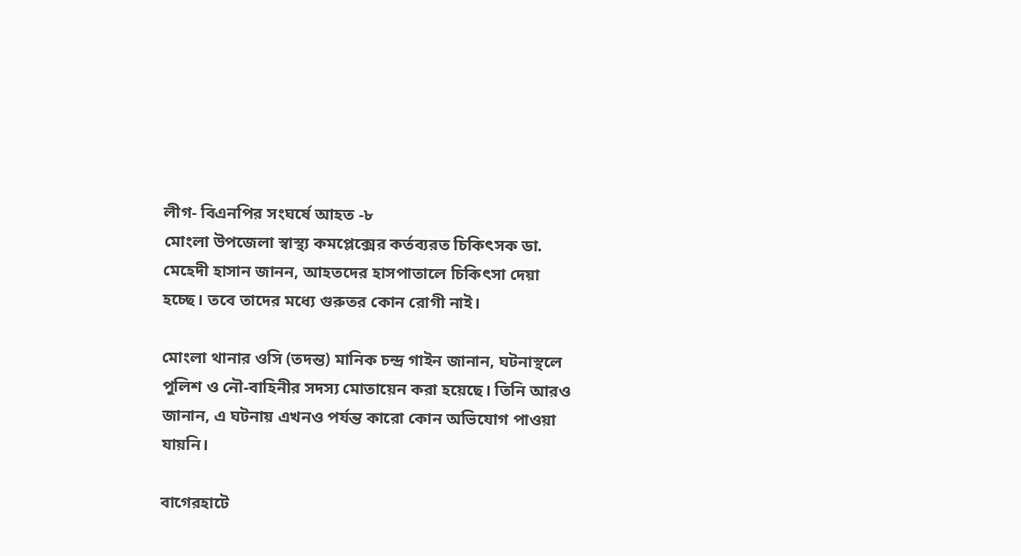লীগ- বিএনপির সংঘর্ষে আহত -৮
মোংলা উপজেলা স্বাস্থ্য কমপ্লেক্সের কর্তব্যরত চিকিৎসক ডা. মেহেদী হাসান জানন, আহতদের হাসপাতালে চিকিৎসা দেয়া হচ্ছে। তবে তাদের মধ্যে গুরুতর কোন রোগী নাই।

মোংলা থানার ওসি (তদন্ত) মানিক চন্দ্র গাইন জানান, ঘটনাস্থলে পুলিশ ও নৌ-বাহিনীর সদস্য মোতায়েন করা হয়েছে। তিনি আরও জানান, এ ঘটনায় এখনও পর্যন্ত কারো কোন অভিযোগ পাওয়া যায়নি।

বাগেরহাটে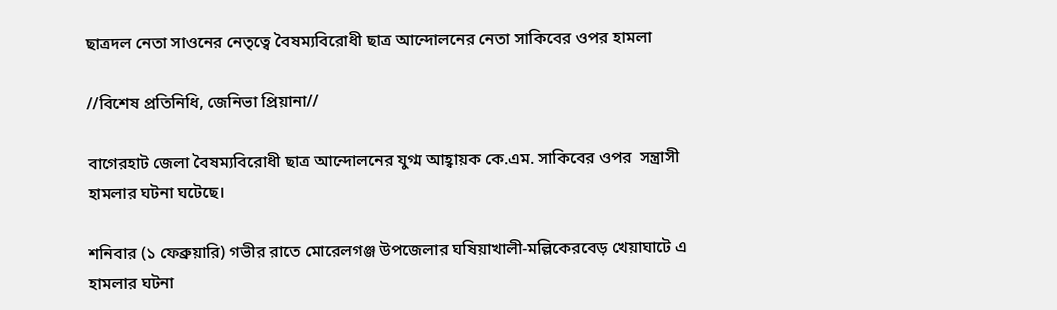ছাত্রদল নেতা সাওনের নেতৃত্বে বৈষম্যবিরোধী ছাত্র আন্দোলনের নেতা সাকিবের ওপর হামলা

//বিশেষ প্রতিনিধি, জেনিভা প্রিয়ানা//

বাগেরহাট জেলা বৈষম্যবিরোধী ছাত্র আন্দোলনের যুগ্ম আহ্বায়ক কে.এম. সাকিবের ওপর  সন্ত্রাসী হামলার ঘটনা ঘটেছে।

শনিবার (১ ফেব্রুয়ারি) গভীর রাতে মোরেলগঞ্জ উপজেলার ঘষিয়াখালী-মল্লিকেরবেড় খেয়াঘাটে এ হামলার ঘটনা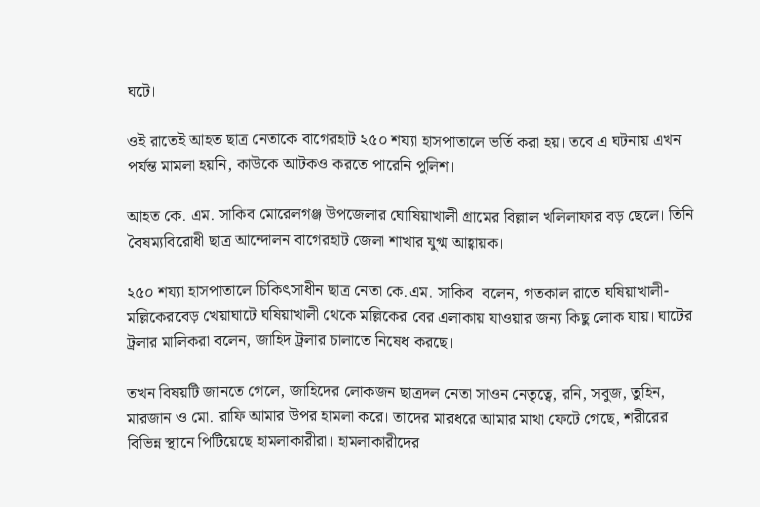ঘটে।

ওই রাতেই আহত ছাত্র নেতাকে বাগেরহাট ২৫০ শয্যা হাসপাতালে ভর্তি করা হয়। তবে এ ঘটনায় এখন পর্যন্ত মামলা হয়নি, কাউকে আটকও করতে পারেনি পুলিশ।

আহত কে. এম. সাকিব মোরেলগঞ্জ উপজেলার ঘোষিয়াখালী গ্রামের বিল্লাল খলিলাফার বড় ছেলে। তিনি বৈষম্যবিরোধী ছাত্র আন্দোলন বাগেরহাট জেলা শাখার যুগ্ম আহ্বায়ক।

২৫০ শয্যা হাসপাতালে চিকিৎসাধীন ছাত্র নেতা কে.এম. সাকিব  বলেন, গতকাল রাতে ঘষিয়াখালী-মল্লিকেরবেড় খেয়াঘাটে ঘষিয়াখালী থেকে মল্লিকের বের এলাকায় যাওয়ার জন্য কিছু লোক যায়। ঘাটের ট্রলার মালিকরা বলেন, জাহিদ ট্রলার চালাতে নিষেধ করছে।

তখন বিষয়টি জানতে গেলে, জাহিদের লোকজন ছাত্রদল নেতা সাওন নেতৃত্বে, রনি, সবুজ, তুহিন, মারজান ও মো. রাফি আমার উপর হামলা করে। তাদের মারধরে আমার মাথা ফেটে গেছে, শরীরের বিভিন্ন স্থানে পিটিয়েছে হামলাকারীরা। হামলাকারীদের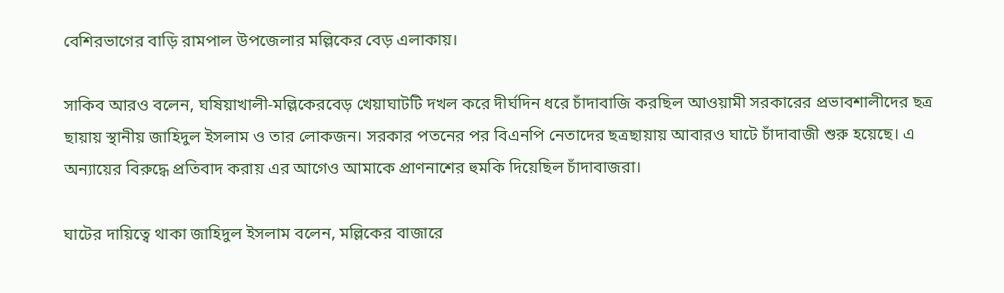বেশিরভাগের বাড়ি রামপাল উপজেলার মল্লিকের বেড় এলাকায়।

সাকিব আরও বলেন, ঘষিয়াখালী-মল্লিকেরবেড় খেয়াঘাটটি দখল করে দীর্ঘদিন ধরে চাঁদাবাজি করছিল আওয়ামী সরকারের প্রভাবশালীদের ছত্র ছায়ায় স্থানীয় জাহিদুল ইসলাম ও তার লোকজন। সরকার পতনের পর বিএনপি নেতাদের ছত্রছায়ায় আবারও ঘাটে চাঁদাবাজী শুরু হয়েছে। এ অন্যায়ের বিরুদ্ধে প্রতিবাদ করায় এর আগেও আমাকে প্রাণনাশের হুমকি দিয়েছিল চাঁদাবাজরা।

ঘাটের দায়িত্বে থাকা জাহিদুল ইসলাম বলেন, মল্লিকের বাজারে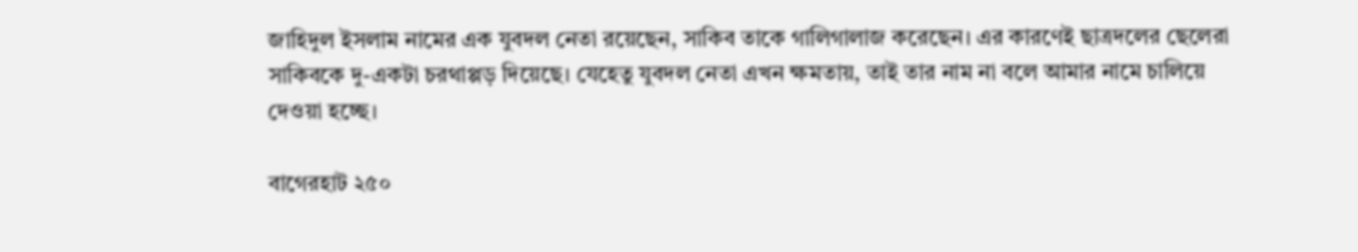জাহিদুল ইসলাম নামের এক যুবদল নেতা রয়েছেন, সাকিব তাকে গালিগালাজ করেছেন। এর কারণেই ছাত্রদলের ছেলেরা সাকিবকে দু-একটা চরথাপ্পড় দিয়েছে। যেহেতু যুবদল নেতা এখন ক্ষমতায়, তাই তার নাম না বলে আমার নামে চালিয়ে দেওয়া হচ্ছে।

বাগেরহাট ২৫০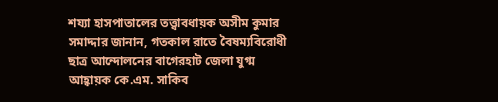শয্যা হাসপাতালের তত্ত্বাবধায়ক অসীম কুমার সমাদ্দার জানান, গতকাল রাতে বৈষম্যবিরোধী ছাত্র আন্দোলনের বাগেরহাট জেলা যুগ্ম আহ্বায়ক কে.এম. সাকিব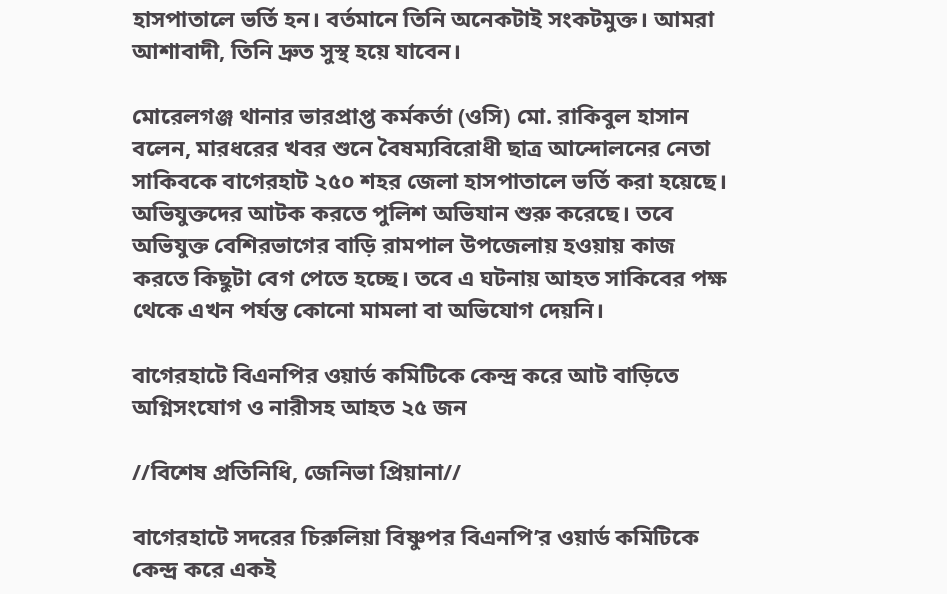হাসপাতালে ভর্তি হন। বর্তমানে তিনি অনেকটাই সংকটমুক্ত। আমরা আশাবাদী, তিনি দ্রুত সুস্থ হয়ে যাবেন।

মোরেলগঞ্জ থানার ভারপ্রাপ্ত কর্মকর্তা (ওসি) মো. রাকিবুল হাসান বলেন, মারধরের খবর শুনে বৈষম্যবিরোধী ছাত্র আন্দোলনের নেতা সাকিবকে বাগেরহাট ২৫০ শহর জেলা হাসপাতালে ভর্তি করা হয়েছে। অভিযুক্তদের আটক করতে পুলিশ অভিযান শুরু করেছে। তবে অভিযুক্ত বেশিরভাগের বাড়ি রামপাল উপজেলায় হওয়ায় কাজ করতে কিছুটা বেগ পেতে হচ্ছে। তবে এ ঘটনায় আহত সাকিবের পক্ষ থেকে এখন পর্যন্ত কোনো মামলা বা অভিযোগ দেয়নি।

বাগেরহাটে বিএনপির ওয়ার্ড কমিটিকে কেন্দ্র করে আট বাড়িতে অগ্নিসংযোগ ও নারীসহ আহত ২৫ জন

//বিশেষ প্রতিনিধি, জেনিভা প্রিয়ানা//

বাগেরহাটে সদরের চিরুলিয়া বিষ্ণুপর বিএনপি’র ওয়ার্ড কমিটিকে কেন্দ্র করে একই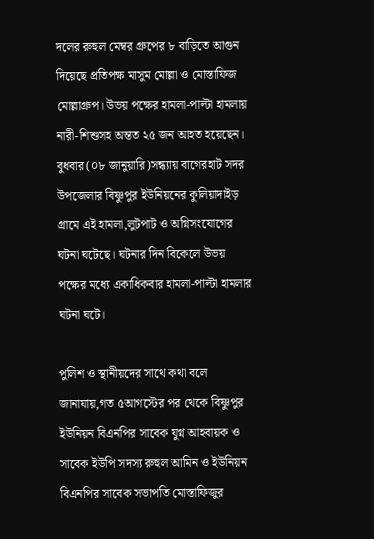দলের রুহুল মেম্বর গ্রুপের ৮ বাড়িতে আগুন দিয়েছে প্রতিপক্ষ মাসুম মোল্লা ও মোস্তাফিজ মোল্লাগ্রুপ। উভয় পক্ষের হামলা-পাল্টা হামলায় নারী-শিশুসহ অন্তত ২৫ জন আহত হয়েছেন। বুধবার(০৮ জানুয়ারি)সন্ধ্যায় বাগেরহাট সদর উপজেলার বিষ্ণুপুর ইউনিয়নের কুলিয়াদাইড় গ্রামে এই হামলা,লুটপাট ও অগ্নিসংযোগের ঘটনা ঘটেছে। ঘটনার দিন বিকেলে উভয় পক্ষের মধ্যে একাধিকবার হামলা-পাল্টা হামলার ঘটনা ঘটে।

পুলিশ ও স্থানীয়দের সাথে কথা বলে জানাযায়,গত ৫আগস্টের পর থেকে বিষ্ণুপুর ইউনিয়ন বিএনপির সাবেক যুগ্ন আহবায়ক ও সাবেক ইউপি সদস্য রুহুল আমিন ও ইউনিয়ন বিএনপির সাবেক সভাপতি মোস্তাফিজুর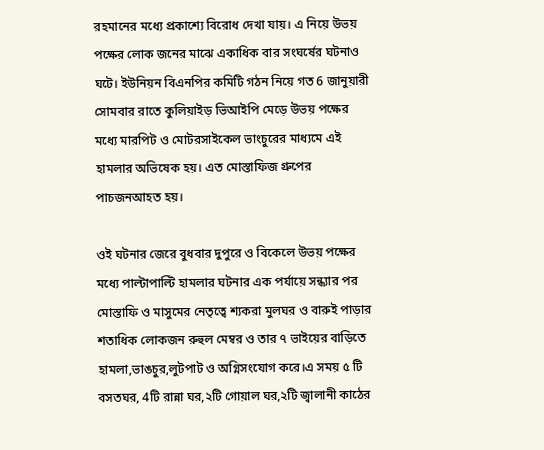রহমানের মধ্যে প্রকাশ্যে বিরোধ দেখা যায়। এ নিয়ে উভয় পক্ষের লোক জনের মাঝে একাধিক বার সংঘর্ষের ঘটনাও ঘটে। ইউনিয়ন বিএনপির কমিটি গঠন নিয়ে গত 6 জানুয়ারী সোমবার রাতে কুলিয়াইড় ভিআইপি মেড়ে উভয় পক্ষের মধ্যে মারপিট ও মোটরসাইকেল ভাংচুরের মাধ্যমে এই হামলার অভিষেক হয়। এত মোস্তাফিজ গ্রুপের পাচজনআহত হয়।

ওই ঘটনার জেরে বুধবার দুপুরে ও বিকেলে উভয় পক্ষের মধ্যে পাল্টাপাল্টি হামলার ঘটনার এক পর্যায়ে সন্ধ্যার পর মোস্তাফি ও মাসুমের নেতৃত্বে শ্যকরা মুলঘর ও বারুই পাড়ার শতাধিক লোকজন রুহুল মেম্বর ও তার ৭ ভাইয়ের বাড়িতে হামলা,ভাঙচুর,লুটপাট ও অগ্নিসংযোগ করে।এ সময় ৫ টি বসতঘর, 4টি রান্না ঘর,২টি গোয়াল ঘর,২টি জ্বালানী কাঠের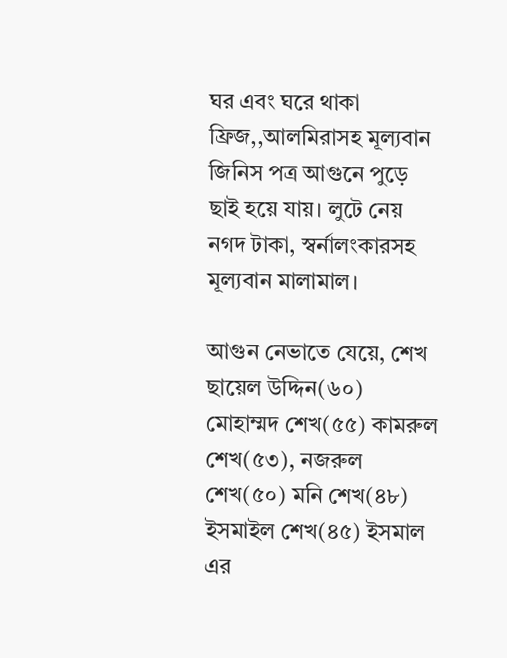ঘর এবং ঘরে থাকা ফ্রিজ,,আলমিরাসহ মূল্যবান জিনিস পত্র আগুনে পুড়ে ছাই হয়ে যায়। লুটে নেয় নগদ টাকা, স্বর্নালংকারসহ মূল্যবান মালামাল।

আগুন নেভাতে যেয়ে, শেখ ছায়েল উদ্দিন(৬০) মোহাম্মদ শেখ(৫৫) কামরুল শেখ(৫৩), নজরুল শেখ(৫০) মনি শেখ(৪৮) ইসমাইল শেখ(৪৫) ইসমাল এর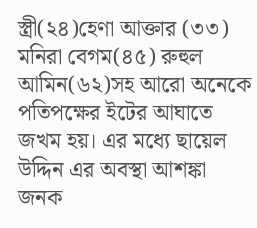স্ত্রী(২৪)হেণা আক্তার (৩৩) মনিরা বেগম(৪৫) রুহুল আমিন(৬২)সহ আরো অনেকে পতিপক্ষের ইটের আঘাতে জখম হয়। এর মধ্যে ছায়েল উদ্দিন এর অবস্থা আশঙ্কা জনক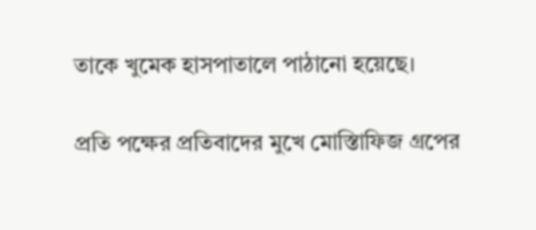তাকে খুমেক হাসপাতালে পাঠানো হয়েছে।

প্রতি পক্ষের প্রতিবাদের মুখে মোস্তিাফিজ গ্রপের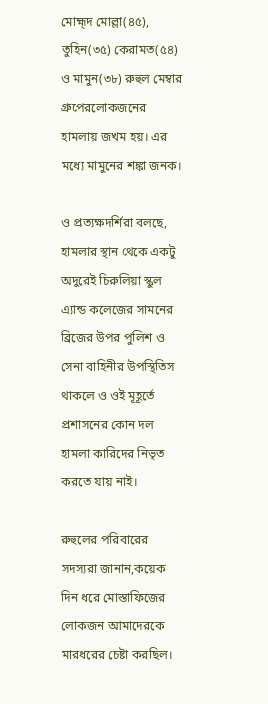মোহ্ম্দ মোল্লা(৪৫), তুহিন(৩৫) কেরামত(৫৪) ও মামুন(৩৮) রুহুল মেম্বার গ্রুপেরলোকজনের হামলায় জখম হয়। এর মধ্যে মামুনের শঙ্কা জনক।

ও প্রত্যক্ষদর্শিরা বলছে, হামলার স্থান থেকে একটু অদুরেই চিরুলিয়া স্কুল এ্যান্ড কলেজের সামনের ব্রিজের উপর পুলিশ ও সেনা বাহিনীর উপস্থিতিস থাকলে ও ওই মূহূর্তে প্রশাসনের কোন দল হামলা কারিদের নিভৃত করতে যায় নাই।

রুহুলের পরিবারের সদস্যরা জানান,কয়েক দিন ধরে মোস্তাফিজের লোকজন আমাদেরকে মারধরের চেষ্টা করছিল।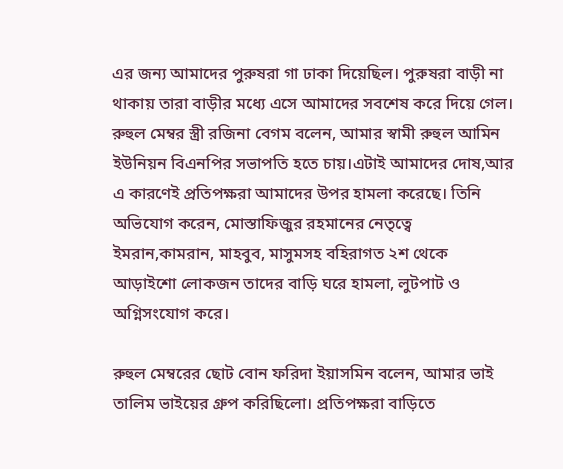এর জন্য আমাদের পুরুষরা গা ঢাকা দিয়েছিল। পুরুষরা বাড়ী না থাকায় তারা বাড়ীর মধ্যে এসে আমাদের সবশেষ করে দিয়ে গেল। রুহুল মেম্বর স্ত্রী রজিনা বেগম বলেন, আমার স্বামী রুহুল আমিন ইউনিয়ন বিএনপির সভাপতি হতে চায়।এটাই আমাদের দোষ,আর এ কারণেই প্রতিপক্ষরা আমাদের উপর হামলা করেছে। তিনি অভিযোগ করেন, মোস্তাফিজুর রহমানের নেতৃত্বে ইমরান,কামরান, মাহবুব, মাসুমসহ বহিরাগত ২শ থেকে আড়াইশো লোকজন তাদের বাড়ি ঘরে হামলা, লুটপাট ও অগ্নিসংযোগ করে।

রুহুল মেম্বরের ছোট বোন ফরিদা ইয়াসমিন বলেন, আমার ভাই তালিম ভাইয়ের গ্রুপ করিছিলো। প্রতিপক্ষরা বাড়িতে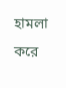হামলা করে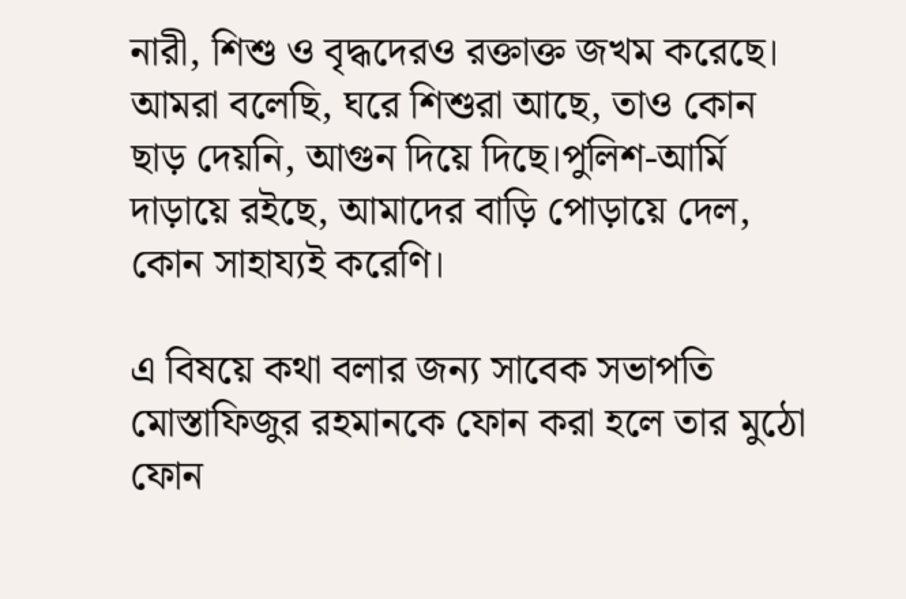নারী, শিশু ও বৃদ্ধদেরও রক্তাক্ত জখম করেছে। আমরা বলেছি, ঘরে শিশুরা আছে, তাও কোন ছাড় দেয়নি, আগুন দিয়ে দিছে।পুলিশ-আর্মি দাড়ায়ে রইছে, আমাদের বাড়ি পোড়ায়ে দেল, কোন সাহায্যই করেণি।

এ বিষয়ে কথা বলার জন্য সাবেক সভাপতি মোস্তাফিজুর রহমানকে ফোন করা হলে তার মুঠো ফোন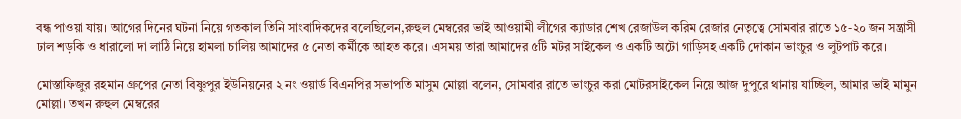বন্ধ পাওয়া যায়। আগের দিনের ঘটনা নিয়ে গতকাল তিনি সাংবাদিকদের বলেছিলেন,রুহুল মেম্বরের ভাই আওয়ামী লীগের ক্যাডার শেখ রেজাউল করিম রেজার নেতৃত্বে সোমবার রাতে ১৫-২০ জন সন্ত্রাসী ঢাল শড়কি ও ধারালো দা লাঠি নিয়ে হামলা চালিয় আমাদের ৫ নেতা কর্মীকে আহত করে। এসময় তারা আমাদের ৫টি মটর সাইকেল ও একটি অটো গাড়িসহ একটি দোকান ভাংচুর ও লুটপাট করে।

মোস্তাফিজুর রহমান গ্রুপের নেতা বিষ্ণুপুর ইউনিয়নের ২ নং ওয়ার্ড বিএনপির সভাপতি মাসুম মোল্লা বলেন, সোমবার রাতে ভাংচুর করা মোটরসাইকেল নিয়ে আজ দুপুরে থানায় যাচ্ছিল, আমার ভাই মামুন মোল্লা। তখন রুহুল মেম্বরের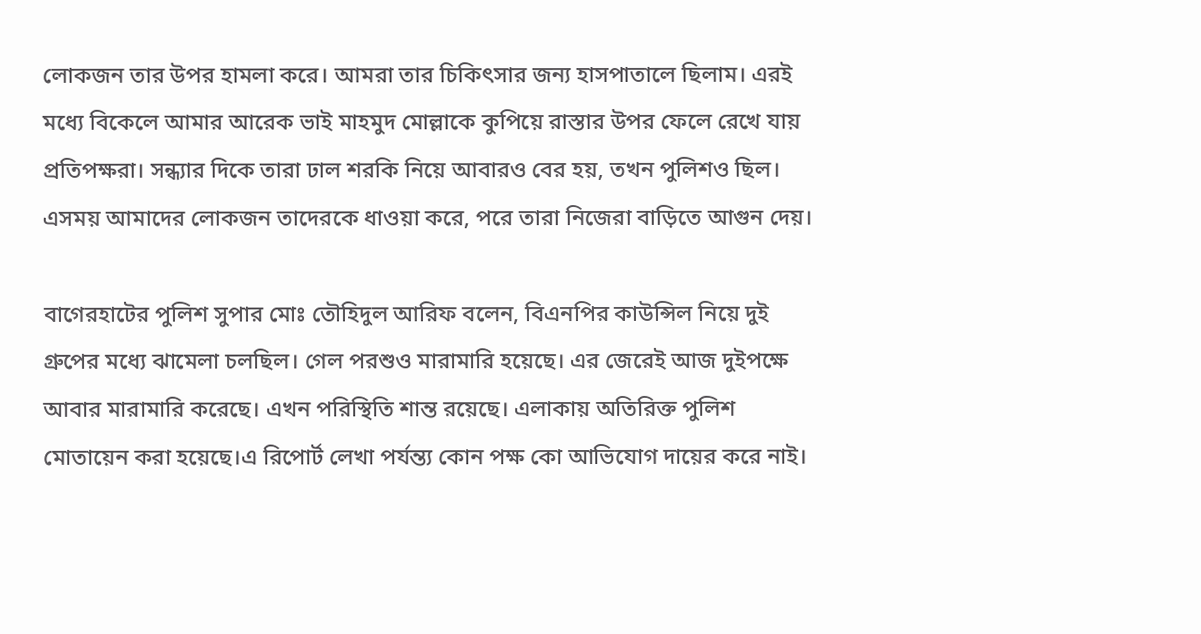লোকজন তার উপর হামলা করে। আমরা তার চিকিৎসার জন্য হাসপাতালে ছিলাম। এরই মধ্যে বিকেলে আমার আরেক ভাই মাহমুদ মোল্লাকে কুপিয়ে রাস্তার উপর ফেলে রেখে যায় প্রতিপক্ষরা। সন্ধ্যার দিকে তারা ঢাল শরকি নিয়ে আবারও বের হয়, তখন পুলিশও ছিল। এসময় আমাদের লোকজন তাদেরকে ধাওয়া করে, পরে তারা নিজেরা বাড়িতে আগুন দেয়।

বাগেরহাটের পুলিশ সুপার মোঃ তৌহিদুল আরিফ বলেন, বিএনপির কাউন্সিল নিয়ে দুই গ্রুপের মধ্যে ঝামেলা চলছিল। গেল পরশুও মারামারি হয়েছে। এর জেরেই আজ দুইপক্ষে আবার মারামারি করেছে। এখন পরিস্থিতি শান্ত রয়েছে। এলাকায় অতিরিক্ত পুলিশ মোতায়েন করা হয়েছে।এ রিপোর্ট লেখা পর্যন্ত্য কোন পক্ষ কো আভিযোগ দায়ের করে নাই।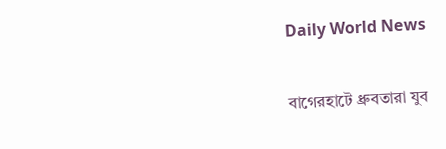Daily World News

বাগেরহাটে ধ্রুবতারা যুব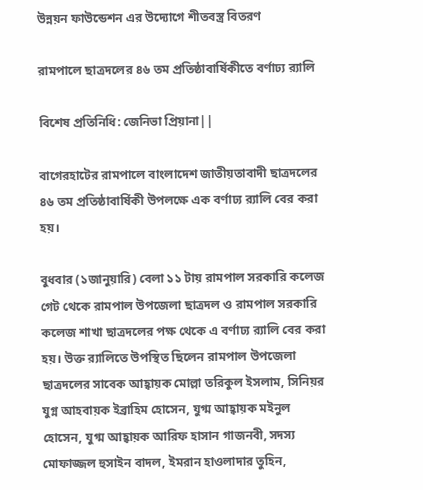উন্নয়ন ফাউন্ডেশন এর উদ্যোগে শীতবস্ত্র বিতরণ

রামপালে ছাত্রদলের ৪৬ তম প্রতিষ্ঠাবার্ষিকীতে বর্ণাঢ্য র‍্যালি

বিশেষ প্রতিনিধি: জেনিভা প্রিয়ানা||

বাগেরহাটের রামপালে বাংলাদেশ জাতীয়তাবাদী ছাত্রদলের ৪৬ তম প্রতিষ্ঠাবার্ষিকী উপলক্ষে এক বর্ণাঢ্য র‍্যালি বের করা হয়।

বুধবার (১জানুয়ারি) বেলা ১১ টায় রামপাল সরকারি কলেজ গেট থেকে রামপাল উপজেলা ছাত্রদল ও রামপাল সরকারি কলেজ শাখা ছাত্রদলের পক্ষ থেকে এ বর্ণাঢ্য র‍্যালি বের করা হয়। উক্ত র‍্যালিতে উপস্থিত ছিলেন রামপাল উপজেলা ছাত্রদলের সাবেক আহ্বায়ক মোল্লা তরিকুল ইসলাম, সিনিয়র যুগ্ন আহবায়ক ইব্রাহিম হোসেন, যুগ্ম আহ্বায়ক মইনুল হোসেন, যুগ্ম আহ্বায়ক আরিফ হাসান গাজনবী, সদস্য মোফাজ্জল হুসাইন বাদল, ইমরান হাওলাদার তুহিন,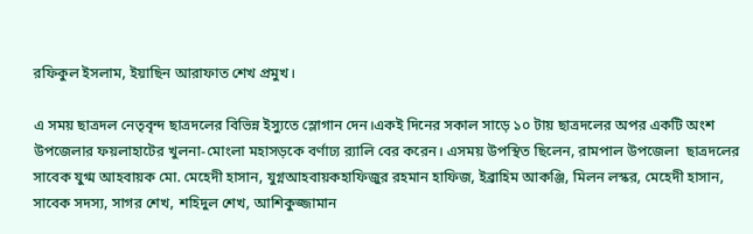রফিকুল ইসলাম, ইয়াছিন আরাফাত শেখ প্রমুখ।

এ সময় ছাত্রদল নেতৃবৃন্দ ছাত্রদলের বিভিন্ন ইস্যুতে স্লোগান দেন।একই দিনের সকাল সাড়ে ১০ টায় ছাত্রদলের অপর একটি অংশ উপজেলার ফয়লাহাটের খুলনা-মোংলা মহাসড়কে বর্ণাঢ্য র‍্যালি বের করেন। এসময় উপস্থিত ছিলেন, রামপাল উপজেলা  ছাত্রদলের সাবেক যুগ্ম আহবায়ক মো. মেহেদী হাসান, যুগ্নআহবায়কহাফিজুর রহমান হাফিজ, ইব্রাহিম আকঞ্জি, মিলন লস্কর, মেহেদী হাসান, সাবেক সদস্য, সাগর শেখ, শহিদুল শেখ, আশিকুজ্জামান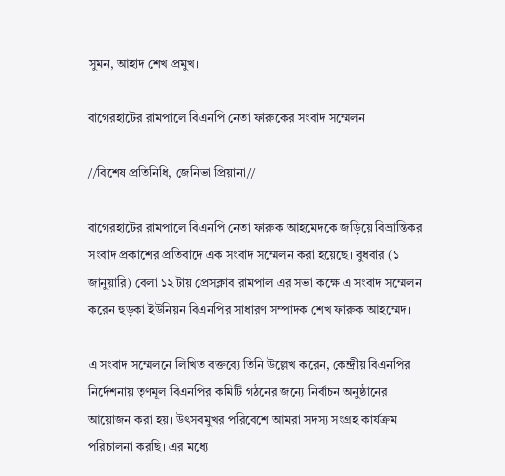সুমন, আহাদ শেখ প্রমুখ।

বাগেরহাটের রামপালে বিএনপি নেতা ফারুকের সংবাদ সম্মেলন

//বিশেষ প্রতিনিধি, জেনিভা প্রিয়ানা//

বাগেরহাটের রামপালে বিএনপি নেতা ফারুক আহমেদকে জড়িয়ে বিভ্রান্তিকর সংবাদ প্রকাশের প্রতিবাদে এক সংবাদ সম্মেলন করা হয়েছে। বুধবার (১ জানুয়ারি) বেলা ১২ টায় প্রেসক্লাব রামপাল এর সভা কক্ষে এ সংবাদ সম্মেলন করেন হুড়কা ইউনিয়ন বিএনপির সাধারণ সম্পাদক শেখ ফারুক আহম্মেদ।

এ সংবাদ সম্মেলনে লিখিত বক্তব্যে তিনি উল্লেখ করেন, কেন্দ্রীয় বিএনপির নির্দেশনায় তৃণমূল বিএনপির কমিটি গঠনের জন্যে নির্বাচন অনুষ্ঠানের আয়োজন করা হয়। উৎসবমুখর পরিবেশে আমরা সদস্য সংগ্রহ কার্যক্রম পরিচালনা করছি। এর মধ্যে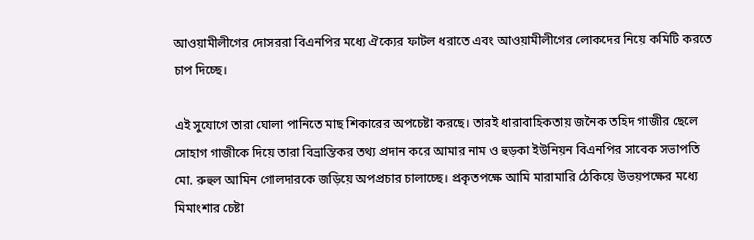আওয়ামীলীগের দোসররা বিএনপির মধ্যে ঐক্যের ফাটল ধরাতে এবং আওয়ামীলীগের লোকদের নিয়ে কমিটি করতে চাপ দিচ্ছে।

এই সুযোগে তারা ঘোলা পানিতে মাছ শিকারের অপচেষ্টা করছে। তারই ধারাবাহিকতায় জনৈক তহিদ গাজীর ছেলে সোহাগ গাজীকে দিয়ে তারা বিভ্রান্তিকর তথ্য প্রদান করে আমার নাম ও হুড়কা ইউনিয়ন বিএনপির সাবেক সভাপতি মো. রুহুল আমিন গোলদারকে জড়িয়ে অপপ্রচার চালাচ্ছে। প্রকৃতপক্ষে আমি মারামারি ঠেকিয়ে উভয়পক্ষের মধ্যে মিমাংশার চেষ্টা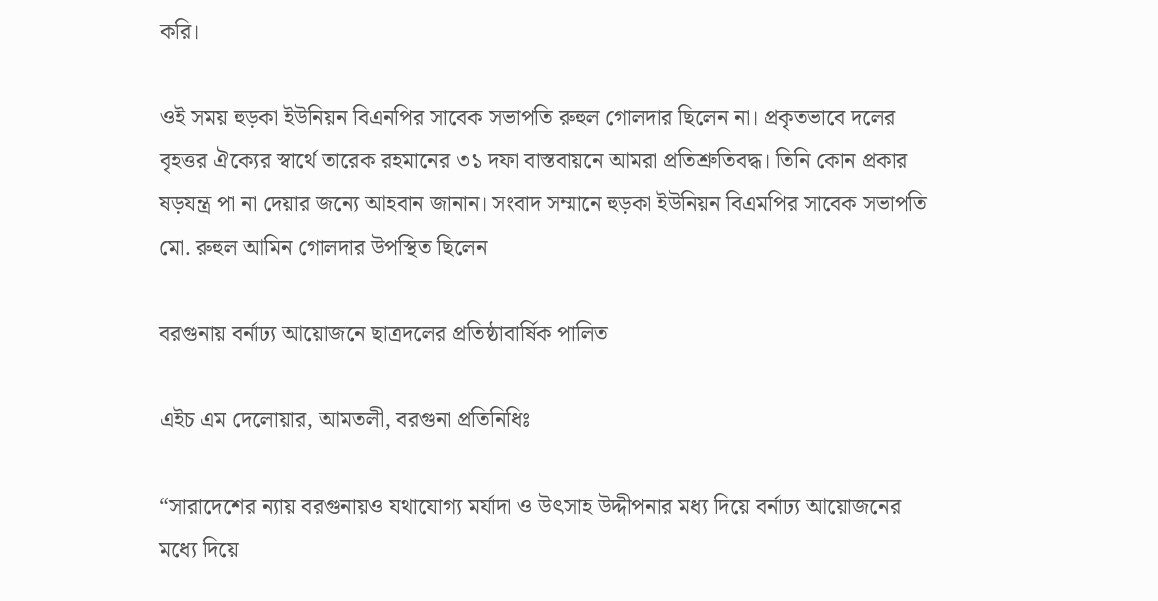করি।

ওই সময় হুড়কা ইউনিয়ন বিএনপির সাবেক সভাপতি রুহুল গোলদার ছিলেন না। প্রকৃতভাবে দলের বৃহত্তর ঐক্যের স্বার্থে তারেক রহমানের ৩১ দফা বাস্তবায়নে আমরা প্রতিশ্রুতিবদ্ধ। তিনি কোন প্রকার ষড়যন্ত্র পা না দেয়ার জন্যে আহবান জানান। সংবাদ সম্মানে হুড়কা ইউনিয়ন বিএমপির সাবেক সভাপতি মো. রুহুল আমিন গোলদার উপস্থিত ছিলেন

বরগুনায় বর্নাঢ্য আয়োজনে ছাত্রদলের প্রতিষ্ঠাবার্ষিক পালিত

এইচ এম দেলোয়ার, আমতলী, বরগুনা প্রতিনিধিঃ

“সারাদেশের ন্যায় বরগুনায়ও যথাযোগ্য মর্যাদা ও উৎসাহ উদ্দীপনার মধ্য দিয়ে বর্নাঢ্য আয়োজনের মধ্যে দিয়ে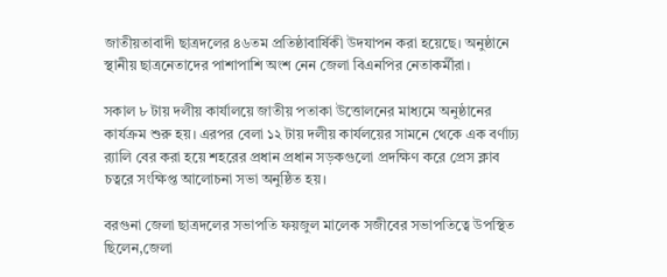জাতীয়তাবাদী ছাত্রদলের ৪৬তম প্রতিষ্ঠাবার্ষিকী উদযাপন করা হয়েছে। অনুষ্ঠানে স্থানীয় ছাত্রনেতাদের পাশাপাশি অংশ নেন জেলা বিএনপির নেতাকর্মীরা।

সকাল ৮ টায় দলীয় কার্যালয়ে জাতীয় পতাকা উত্তোলনের মাধ্যমে অনুষ্ঠানের কার্যক্রম শুরু হয়। এরপর বেলা ১২ টায় দলীয় কার্যলয়ের সামনে থেকে এক বর্ণাঢ্য র‍্যালি বের করা হয়ে শহরের প্রধান প্রধান সড়কগুলো প্রদক্ষিণ করে প্রেস ক্লাব চত্বরে সংক্ষিপ্ত আলোচনা সভা অনুষ্ঠিত হয়।

বরগুনা জেলা ছাত্রদলের সভাপতি ফয়জুল মালেক সজীবের সভাপতিত্বে উপস্থিত ছিলেন,জেলা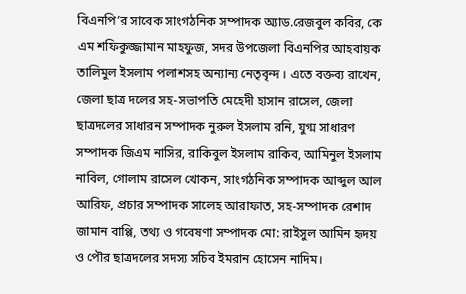বিএনপি’র সাবেক সাংগঠনিক সম্পাদক অ্যাড.রেজবুল কবির, কে এম শফিকুজ্জামান মাহফুজ, সদর উপজেলা বিএনপির আহবায়ক তালিমুল ইসলাম পলাশসহ অন্যান্য নেতৃবৃন্দ । এতে বক্তব্য রাখেন, জেলা ছাত্র দলের সহ-সভাপতি মেহেদী হাসান রাসেল, জেলা ছাত্রদলের সাধারন সম্পাদক নুরুল ইসলাম রনি, যুগ্ম সাধারণ সম্পাদক জিএম নাসির, রাকিবুল ইসলাম রাকিব, আমিনুল ইসলাম নাবিল, গোলাম রাসেল খোকন, সাংগঠনিক সম্পাদক আব্দুল আল আরিফ, প্রচার সম্পাদক সালেহ আরাফাত, সহ-সম্পাদক রেশাদ জামান বাপ্পি, তথ্য ও গবেষণা সম্পাদক মো: রাইসুল আমিন হৃদয় ও পৌর ছাত্রদলের সদস্য সচিব ইমরান হোসেন নাদিম।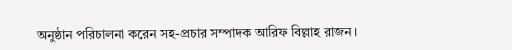অনুষ্ঠান পরিচালনা করেন সহ-প্রচার সম্পাদক আরিফ বিল্লাহ রাজন।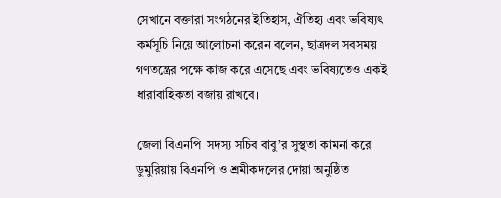সেখানে বক্তারা সংগঠনের ইতিহাস, ঐতিহ্য এবং ভবিষ্যৎ কর্মসূচি নিয়ে আলোচনা করেন বলেন, ছাত্রদল সবসময় গণতন্ত্রের পক্ষে কাজ করে এসেছে এবং ভবিষ্যতেও একই ধারাবাহিকতা বজায় রাখবে।

জেলা বিএনপি  সদস্য সচিব বাবু’র সুস্থতা কামনা করে ডুমুরিয়ায় বিএনপি ও শ্রমীকদলের দোয়া অনুষ্ঠিত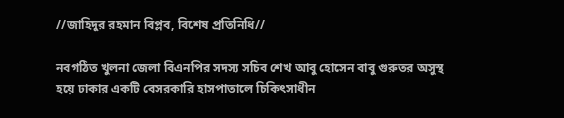//জাহিদুর রহমান বিপ্লব, বিশেষ প্রতিনিধি//

নবগঠিত খুলনা জেলা বিএনপির সদস্য সচিব শেখ আবু হোসেন বাবু গুরুতর অসুস্থ হয়ে ঢাকার একটি বেসরকারি হাসপাতালে চিকিৎসাধীন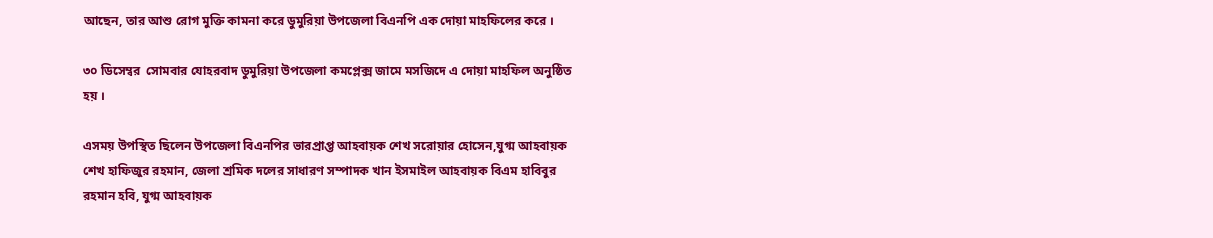আছেন, তার আশু রোগ মুক্তি কামনা করে ডুমুরিয়া উপজেলা বিএনপি এক দোয়া মাহফিলের করে ।

৩০ ডিসেম্বর  সোমবার যোহরবাদ ডুমুরিয়া উপজেলা কমপ্লেক্স জামে মসজিদে এ দোয়া মাহফিল অনুষ্ঠিত হয় ।

এসময় উপস্থিত ছিলেন উপজেলা বিএনপির ভারপ্রাপ্ত আহবায়ক শেখ সরোয়ার হোসেন,যুগ্ম আহবায়ক  শেখ হাফিজুর রহমান, জেলা শ্রমিক দলের সাধারণ সম্পাদক খান ইসমাইল আহবায়ক বিএম হাবিবুর রহমান হবি, যুগ্ম আহবায়ক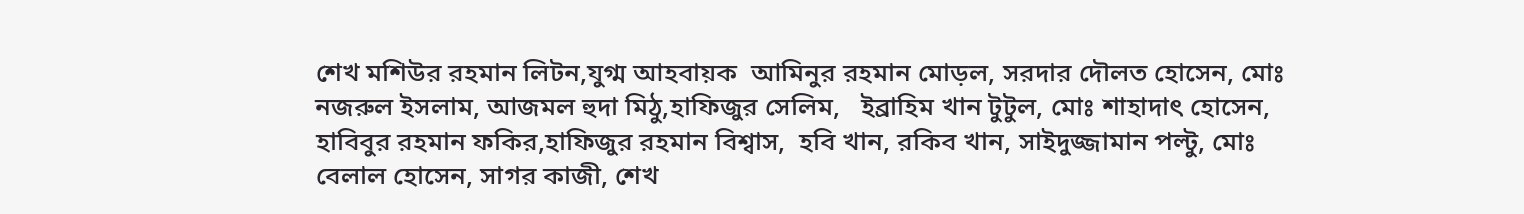শেখ মশিউর রহমান লিটন,যুগ্ম আহবায়ক  আমিনুর রহমান মোড়ল, সরদার দৌলত হোসেন, মোঃ নজরুল ইসলাম, আজমল হুদা মিঠু,হাফিজুর সেলিম,   ইব্রাহিম খান টুটুল, মোঃ শাহাদাৎ হোসেন, হাবিবুর রহমান ফকির,হাফিজুর রহমান বিশ্বাস,  হবি খান, রকিব খান, সাইদুজ্জামান পল্টু, মোঃ বেলাল হোসেন, সাগর কাজী, শেখ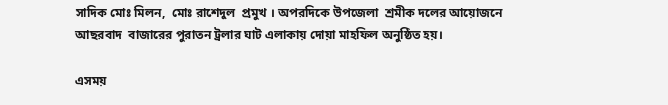সাদিক মোঃ মিলন,  মোঃ রাশেদুল  প্রমুখ । অপরদিকে উপজেলা  শ্রমীক দলের আয়োজনে আছরবাদ  বাজারের পুরাতন ট্রলার ঘাট এলাকায় দোয়া মাহফিল অনুষ্ঠিত হয়।

এসময়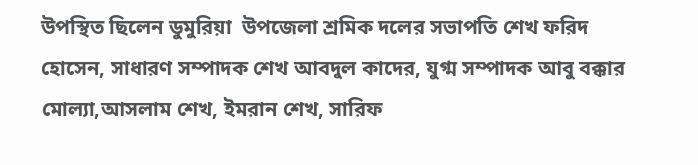উপস্থিত ছিলেন ডুমুরিয়া  উপজেলা শ্রমিক দলের সভাপতি শেখ ফরিদ হোসেন, সাধারণ সম্পাদক শেখ আবদুল কাদের, যুগ্ম সম্পাদক আবু বক্কার মোল্যা,আসলাম শেখ, ইমরান শেখ, সারিফ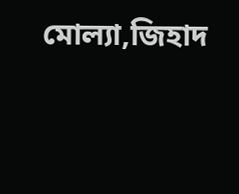মোল্যা,জিহাদ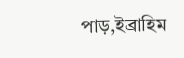পাড়,ইব্রাহিম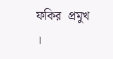ফকির  প্রমুখ ।